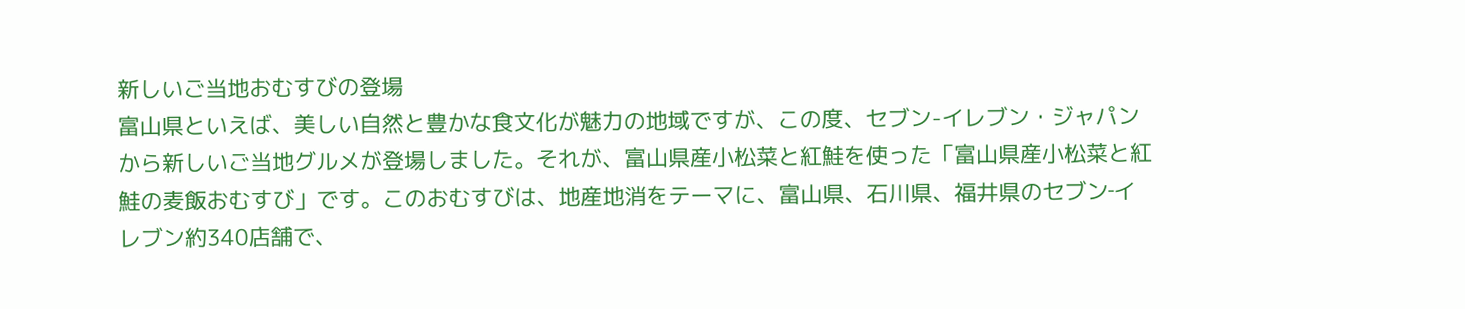新しいご当地おむすびの登場
富山県といえば、美しい自然と豊かな食文化が魅力の地域ですが、この度、セブン-イレブン・ジャパンから新しいご当地グルメが登場しました。それが、富山県産小松菜と紅鮭を使った「富山県産小松菜と紅鮭の麦飯おむすび」です。このおむすびは、地産地消をテーマに、富山県、石川県、福井県のセブン‐イレブン約340店舗で、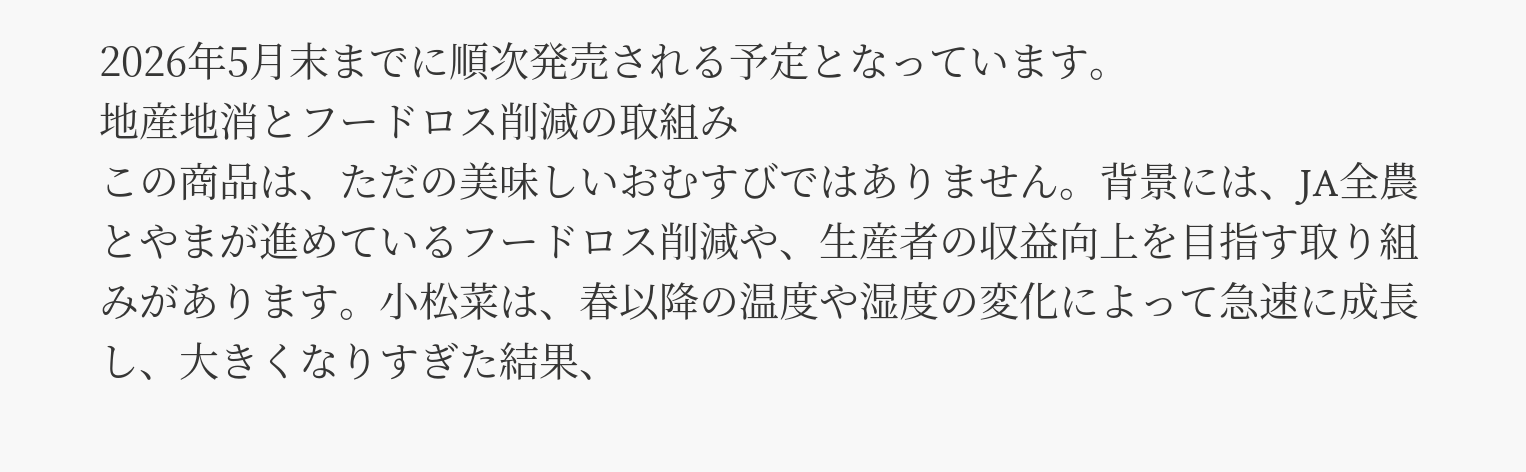2026年5月末までに順次発売される予定となっています。
地産地消とフードロス削減の取組み
この商品は、ただの美味しいおむすびではありません。背景には、JA全農とやまが進めているフードロス削減や、生産者の収益向上を目指す取り組みがあります。小松菜は、春以降の温度や湿度の変化によって急速に成長し、大きくなりすぎた結果、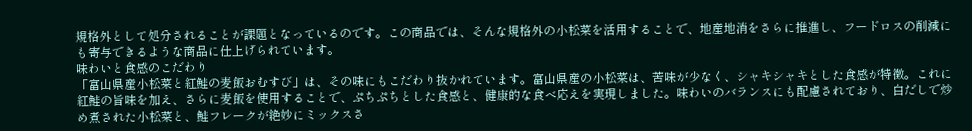規格外として処分されることが課題となっているのです。この商品では、そんな規格外の小松菜を活用することで、地産地消をさらに推進し、フードロスの削減にも寄与できるような商品に仕上げられています。
味わいと食感のこだわり
「富山県産小松菜と紅鮭の麦飯おむすび」は、その味にもこだわり抜かれています。富山県産の小松菜は、苦味が少なく、シャキシャキとした食感が特徴。これに紅鮭の旨味を加え、さらに麦飯を使用することで、ぷちぷちとした食感と、健康的な食べ応えを実現しました。味わいのバランスにも配慮されており、白だしで炒め煮された小松菜と、鮭フレークが絶妙にミックスさ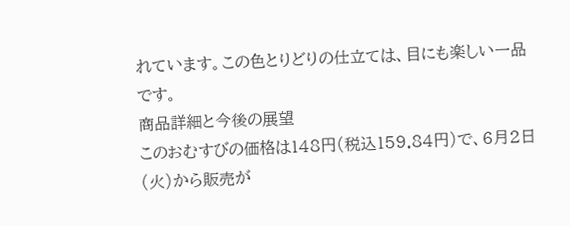れています。この色とりどりの仕立ては、目にも楽しい一品です。
商品詳細と今後の展望
このおむすびの価格は148円(税込159.84円)で、6月2日(火)から販売が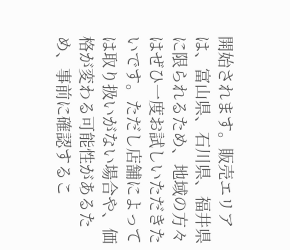開始されます。販売エリアは、富山県、石川県、福井県に限られるため、地域の方々はぜひ一度お試しいただきたいです。ただし店舗によっては取り扱いがない場合や、価格が変わる可能性があるため、事前に確認するこ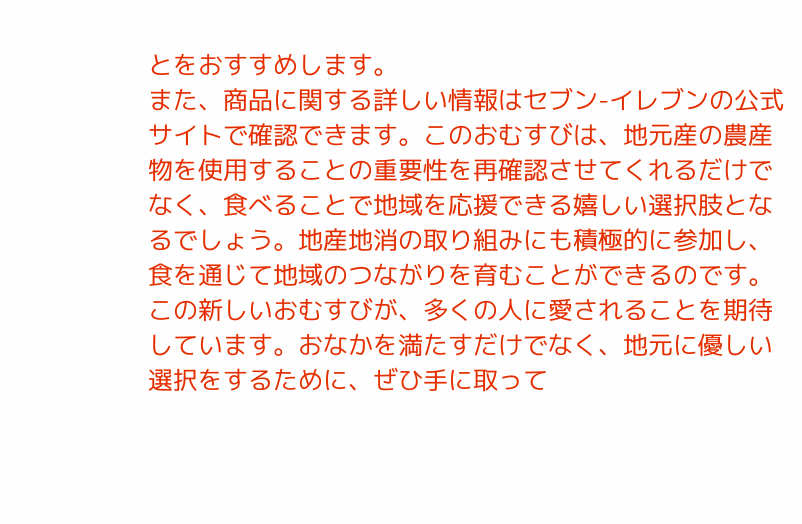とをおすすめします。
また、商品に関する詳しい情報はセブン-イレブンの公式サイトで確認できます。このおむすびは、地元産の農産物を使用することの重要性を再確認させてくれるだけでなく、食べることで地域を応援できる嬉しい選択肢となるでしょう。地産地消の取り組みにも積極的に参加し、食を通じて地域のつながりを育むことができるのです。
この新しいおむすびが、多くの人に愛されることを期待しています。おなかを満たすだけでなく、地元に優しい選択をするために、ぜひ手に取って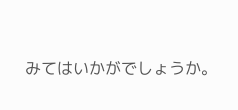みてはいかがでしょうか。